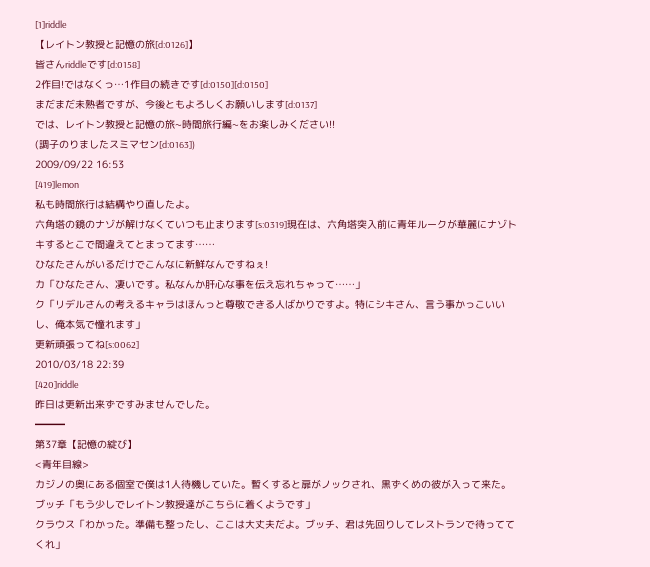[1]riddle
【レイトン教授と記憶の旅[d:0126]】
皆さんriddleです[d:0158]
2作目!ではなくっ…1作目の続きです[d:0150][d:0150]
まだまだ未熟者ですが、今後ともよろしくお願いします[d:0137]
では、レイトン教授と記憶の旅~時間旅行編~をお楽しみください!!
(調子のりましたスミマセン[d:0163])
2009/09/22 16:53
[419]lemon
私も時間旅行は結構やり直したよ。
六角塔の鏡のナゾが解けなくていつも止まります[s:0319]現在は、六角塔突入前に青年ルークが華麗にナゾトキするとこで間違えてとまってます……
ひなたさんがいるだけでこんなに新鮮なんですねぇ!
カ「ひなたさん、凄いです。私なんか肝心な事を伝え忘れちゃって……」
ク「リデルさんの考えるキャラはほんっと尊敬できる人ばかりですよ。特にシキさん、言う事かっこいいし、俺本気で憧れます」
更新頑張ってね[s:0062]
2010/03/18 22:39
[420]riddle
昨日は更新出来ずですみませんでした。
━━━
第37章【記憶の綻び】
<青年目線>
カジノの奥にある個室で僕は1人待機していた。暫くすると扉がノックされ、黒ずくめの彼が入って来た。
ブッチ「もう少しでレイトン教授達がこちらに着くようです」
クラウス「わかった。準備も整ったし、ここは大丈夫だよ。ブッチ、君は先回りしてレストランで待っててくれ」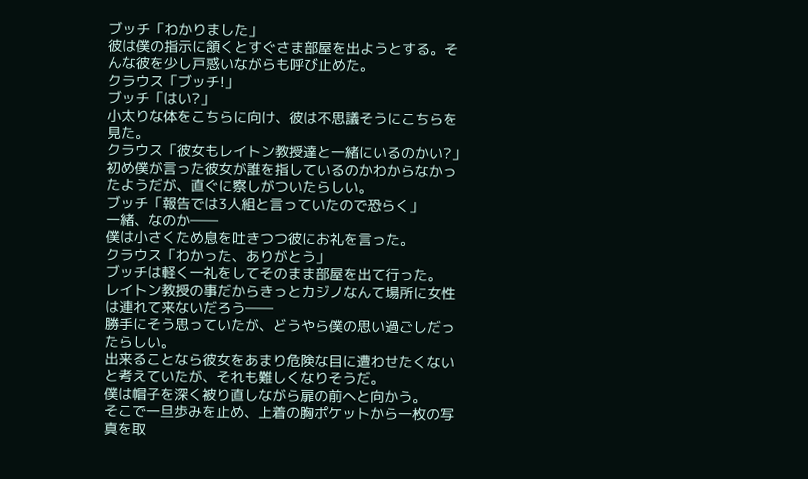ブッチ「わかりました」
彼は僕の指示に頷くとすぐさま部屋を出ようとする。そんな彼を少し戸惑いながらも呼び止めた。
クラウス「ブッチ!」
ブッチ「はい?」
小太りな体をこちらに向け、彼は不思議そうにこちらを見た。
クラウス「彼女もレイトン教授達と一緒にいるのかい?」
初め僕が言った彼女が誰を指しているのかわからなかったようだが、直ぐに察しがついたらしい。
ブッチ「報告では3人組と言っていたので恐らく」
一緒、なのか――
僕は小さくため息を吐きつつ彼にお礼を言った。
クラウス「わかった、ありがとう」
ブッチは軽く一礼をしてそのまま部屋を出て行った。
レイトン教授の事だからきっとカジノなんて場所に女性は連れて来ないだろう――
勝手にそう思っていたが、どうやら僕の思い過ごしだったらしい。
出来ることなら彼女をあまり危険な目に遭わせたくないと考えていたが、それも難しくなりそうだ。
僕は帽子を深く被り直しながら扉の前へと向かう。
そこで一旦歩みを止め、上着の胸ポケットから一枚の写真を取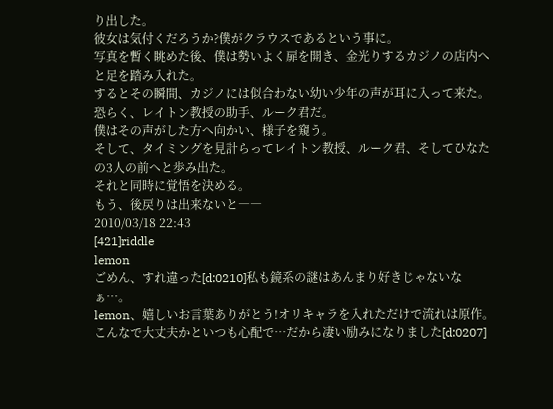り出した。
彼女は気付くだろうか?僕がクラウスであるという事に。
写真を暫く眺めた後、僕は勢いよく扉を開き、金光りするカジノの店内へと足を踏み入れた。
するとその瞬間、カジノには似合わない幼い少年の声が耳に入って来た。恐らく、レイトン教授の助手、ルーク君だ。
僕はその声がした方へ向かい、様子を窺う。
そして、タイミングを見計らってレイトン教授、ルーク君、そしてひなたの3人の前へと歩み出た。
それと同時に覚悟を決める。
もう、後戻りは出来ないと――
2010/03/18 22:43
[421]riddle
lemon
ごめん、すれ違った[d:0210]私も鏡系の謎はあんまり好きじゃないなぁ…。
lemon、嬉しいお言葉ありがとう!オリキャラを入れただけで流れは原作。こんなで大丈夫かといつも心配で…だから凄い励みになりました[d:0207]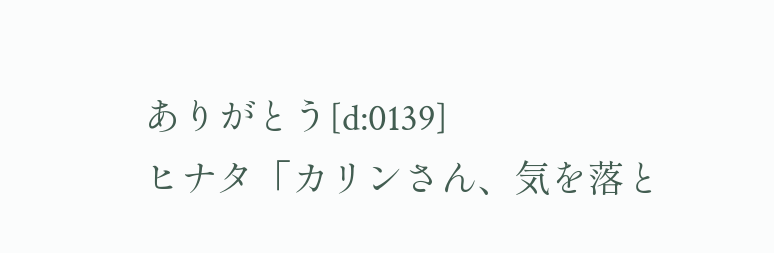ありがとう[d:0139]
ヒナタ「カリンさん、気を落と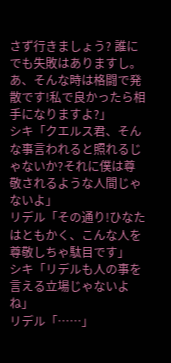さず行きましょう? 誰にでも失敗はありますし。あ、そんな時は格闘で発散です!私で良かったら相手になりますよ?」
シキ「クエルス君、そんな事言われると照れるじゃないか?それに僕は尊敬されるような人間じゃないよ」
リデル「その通り!ひなたはともかく、こんな人を尊敬しちゃ駄目です」
シキ「リデルも人の事を言える立場じゃないよね」
リデル「……」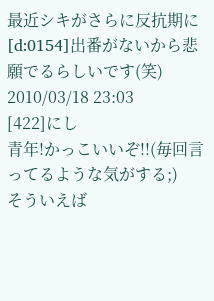最近シキがさらに反抗期に[d:0154]出番がないから悲願でるらしいです(笑)
2010/03/18 23:03
[422]にし
青年!かっこいいぞ!!(毎回言ってるような気がする;)
そういえば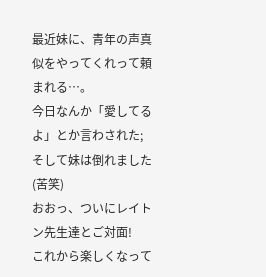最近妹に、青年の声真似をやってくれって頼まれる…。
今日なんか「愛してるよ」とか言わされた;
そして妹は倒れました(苦笑)
おおっ、ついにレイトン先生達とご対面!
これから楽しくなって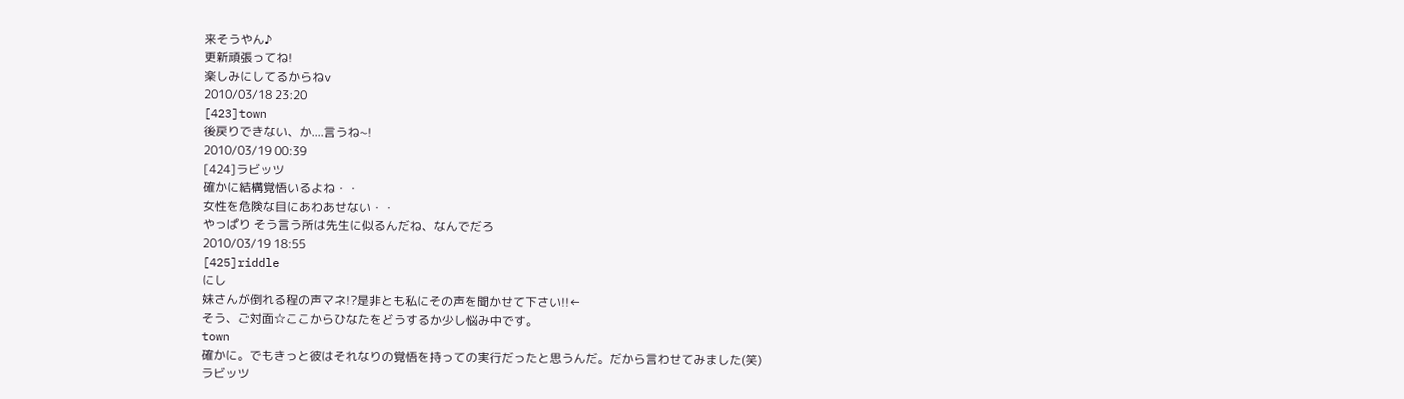来そうやん♪
更新頑張ってね!
楽しみにしてるからねv
2010/03/18 23:20
[423]town
後戻りできない、か....言うね~!
2010/03/19 00:39
[424]ラビッツ
確かに結構覚悟いるよね・・
女性を危険な目にあわあせない・・
やっぱり そう言う所は先生に似るんだね、なんでだろ
2010/03/19 18:55
[425]riddle
にし
妹さんが倒れる程の声マネ!?是非とも私にその声を聞かせて下さい!!←
そう、ご対面☆ここからひなたをどうするか少し悩み中です。
town
確かに。でもきっと彼はそれなりの覚悟を持っての実行だったと思うんだ。だから言わせてみました(笑)
ラビッツ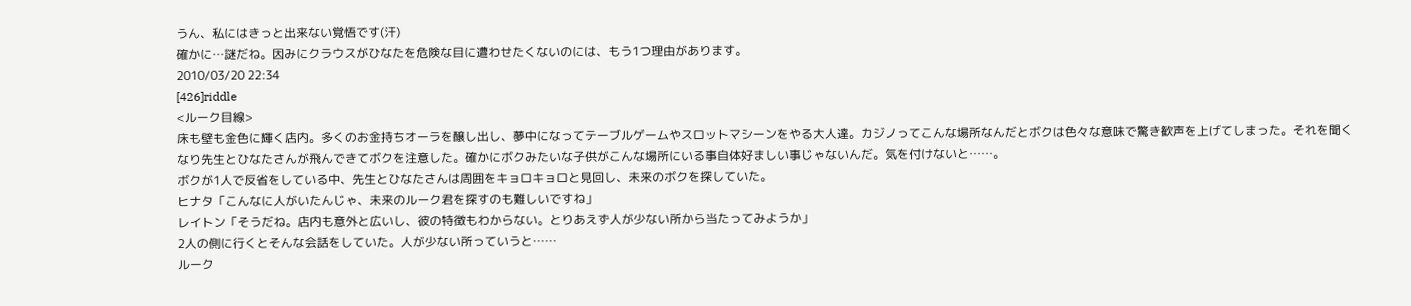うん、私にはきっと出来ない覚悟です(汗)
確かに…謎だね。因みにクラウスがひなたを危険な目に遭わせたくないのには、もう1つ理由があります。
2010/03/20 22:34
[426]riddle
<ルーク目線>
床も壁も金色に輝く店内。多くのお金持ちオーラを醸し出し、夢中になってテーブルゲームやスロットマシーンをやる大人達。カジノってこんな場所なんだとボクは色々な意味で驚き歓声を上げてしまった。それを聞くなり先生とひなたさんが飛んできてボクを注意した。確かにボクみたいな子供がこんな場所にいる事自体好ましい事じゃないんだ。気を付けないと……。
ボクが1人で反省をしている中、先生とひなたさんは周囲をキョロキョロと見回し、未来のボクを探していた。
ヒナタ「こんなに人がいたんじゃ、未来のルーク君を探すのも難しいですね」
レイトン「そうだね。店内も意外と広いし、彼の特徴もわからない。とりあえず人が少ない所から当たってみようか」
2人の側に行くとそんな会話をしていた。人が少ない所っていうと……
ルーク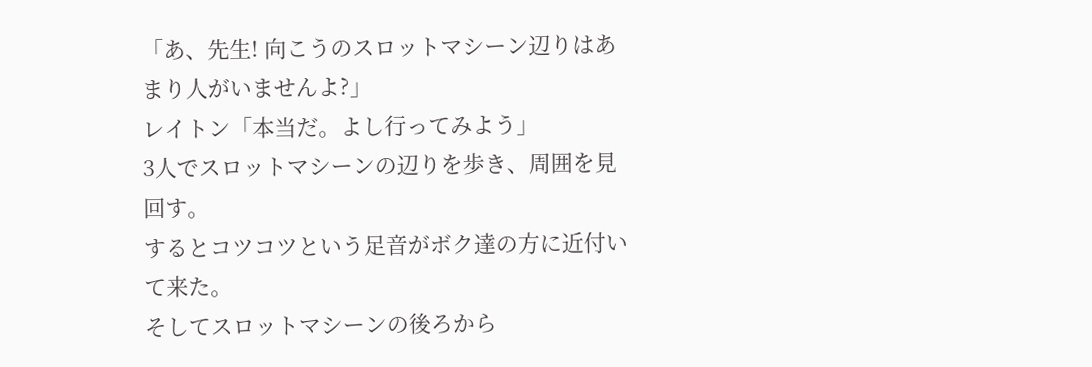「あ、先生! 向こうのスロットマシーン辺りはあまり人がいませんよ?」
レイトン「本当だ。よし行ってみよう」
3人でスロットマシーンの辺りを歩き、周囲を見回す。
するとコツコツという足音がボク達の方に近付いて来た。
そしてスロットマシーンの後ろから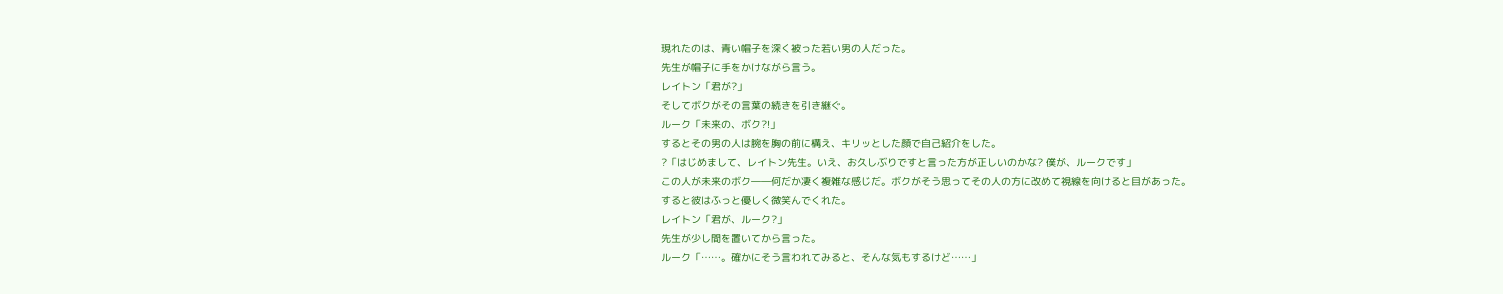現れたのは、青い帽子を深く被った若い男の人だった。
先生が帽子に手をかけながら言う。
レイトン「君が?」
そしてボクがその言葉の続きを引き継ぐ。
ルーク「未来の、ボク?!」
するとその男の人は腕を胸の前に構え、キリッとした顔で自己紹介をした。
?「はじめまして、レイトン先生。いえ、お久しぶりですと言った方が正しいのかな? 僕が、ルークです」
この人が未来のボク――何だか凄く複雑な感じだ。ボクがそう思ってその人の方に改めて視線を向けると目があった。
すると彼はふっと優しく微笑んでくれた。
レイトン「君が、ルーク?」
先生が少し間を置いてから言った。
ルーク「……。確かにそう言われてみると、そんな気もするけど……」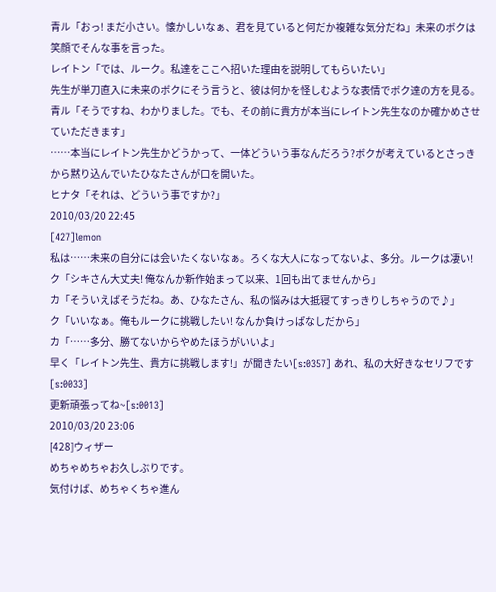青ル「おっ! まだ小さい。懐かしいなぁ、君を見ていると何だか複雑な気分だね」未来のボクは笑顔でそんな事を言った。
レイトン「では、ルーク。私達をここへ招いた理由を説明してもらいたい」
先生が単刀直入に未来のボクにそう言うと、彼は何かを怪しむような表情でボク達の方を見る。
青ル「そうですね、わかりました。でも、その前に貴方が本当にレイトン先生なのか確かめさせていただきます」
……本当にレイトン先生かどうかって、一体どういう事なんだろう?ボクが考えているとさっきから黙り込んでいたひなたさんが口を開いた。
ヒナタ「それは、どういう事ですか?」
2010/03/20 22:45
[427]lemon
私は……未来の自分には会いたくないなぁ。ろくな大人になってないよ、多分。ルークは凄い!
ク「シキさん大丈夫! 俺なんか新作始まって以来、1回も出てませんから」
カ「そういえばそうだね。あ、ひなたさん、私の悩みは大抵寝てすっきりしちゃうので♪」
ク「いいなぁ。俺もルークに挑戦したい! なんか負けっぱなしだから」
カ「……多分、勝てないからやめたほうがいいよ」
早く「レイトン先生、貴方に挑戦します!」が聞きたい[s:0357] あれ、私の大好きなセリフです[s:0033]
更新頑張ってね~[s:0013]
2010/03/20 23:06
[428]ウィザー
めちゃめちゃお久しぶりです。
気付けば、めちゃくちゃ進ん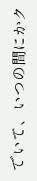でいて、いつの間にかク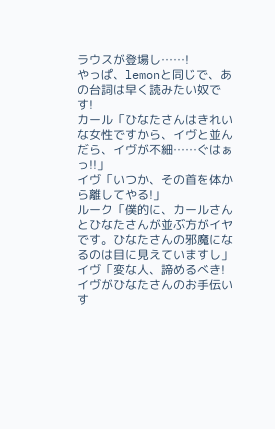ラウスが登場し……!
やっぱ、lemonと同じで、あの台詞は早く読みたい奴です!
カール「ひなたさんはきれいな女性ですから、イヴと並んだら、イヴが不細……ぐはぁっ!!」
イヴ「いつか、その首を体から離してやる!」
ルーク「僕的に、カールさんとひなたさんが並ぶ方がイヤです。ひなたさんの邪魔になるのは目に見えていますし」
イヴ「変な人、諦めるべき! イヴがひなたさんのお手伝いす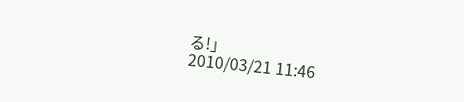る!」
2010/03/21 11:46